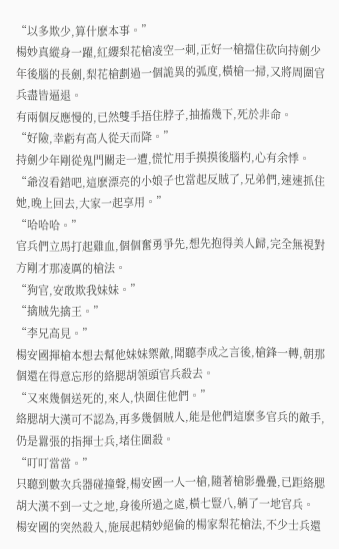“以多欺少,算什麽本事。”
楊妙真縱身一躍,紅纓梨花槍凌空一刺,正好一槍擋住砍向持劍少年後腦的長劍,梨花槍劃過一個詭異的弧度,橫槍一掃,又將周圍官兵盡皆逼退。
有兩個反應慢的,已然雙手捂住脖子,抽搐幾下,死於非命。
“好險,幸虧有高人從天而降。”
持劍少年剛從鬼門關走一遭,慌忙用手摸摸後腦杓,心有余悸。
“爺沒看錯吧,這麽漂亮的小娘子也當起反賊了,兄弟們,速速抓住她,晚上回去,大家一起享用。”
“哈哈哈。”
官兵們立馬打起雞血,個個奮勇爭先,想先抱得美人歸,完全無視對方剛才那凌厲的槍法。
“狗官,安敢欺我妹妹。”
“擒賊先擒王。”
“李兄高見。”
楊安國揮槍本想去幫他妹妹禦敵,聞聽李成之言後,槍鋒一轉,朝那個還在得意忘形的絡腮胡領頭官兵殺去。
“又來幾個送死的,來人,快圍住他們。”
絡腮胡大漢可不認為,再多幾個賊人,能是他們這麽多官兵的敵手,仍是囂張的指揮士兵,堵住圍殺。
“叮叮當當。”
只聽到數次兵器碰撞聲,楊安國一人一槍,隨著槍影疊疊,已距絡腮胡大漢不到一丈之地,身後所過之處,橫七豎八,躺了一地官兵。
楊安國的突然殺入,施展起精妙絕倫的楊家梨花槍法,不少士兵還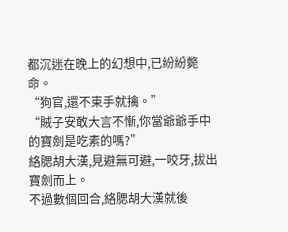都沉迷在晚上的幻想中,已紛紛斃命。
“狗官,還不束手就擒。”
“賊子安敢大言不慚,你當爺爺手中的寶劍是吃素的嗎?”
絡腮胡大漢,見避無可避,一咬牙,拔出寶劍而上。
不過數個回合,絡腮胡大漢就後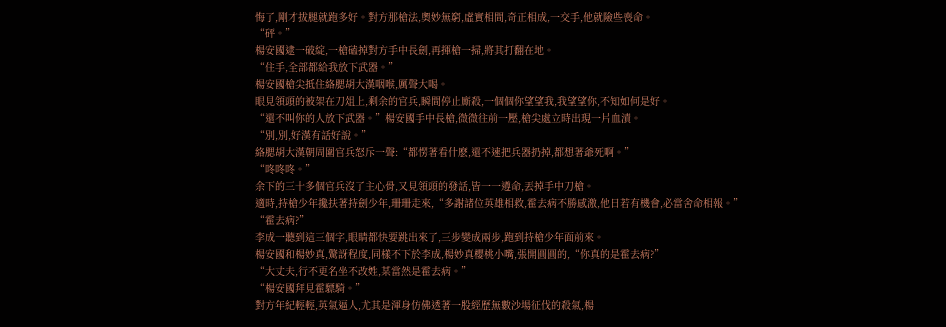悔了,剛才拔腿就跑多好。對方那槍法,奧妙無窮,虛實相間,奇正相成,一交手,他就險些喪命。
“砰。”
楊安國逮一破綻,一槍磕掉對方手中長劍,再揮槍一掃,將其打翻在地。
“住手,全部都給我放下武器。”
楊安國槍尖抵住絡腮胡大漢咽喉,厲聲大喝。
眼見領頭的被架在刀俎上,剩余的官兵,瞬間停止廝殺,一個個你望望我,我望望你,不知如何是好。
“還不叫你的人放下武器。”楊安國手中長槍,微微往前一壓,槍尖處立時出現一片血漬。
“別,別,好漢有話好說。”
絡腮胡大漢朝周圍官兵怒斥一聲:“都愣著看什麽,還不速把兵器扔掉,都想著爺死啊。”
“咚咚咚。”
余下的三十多個官兵沒了主心骨,又見領頭的發話,皆一一遵命,丟掉手中刀槍。
適時,持槍少年攙扶著持劍少年,珊珊走來,“多謝諸位英雄相救,霍去病不勝感激,他日若有機會,必當舍命相報。”
“霍去病?”
李成一聽到這三個字,眼睛都快要跳出來了,三步變成兩步,跑到持槍少年面前來。
楊安國和楊妙真,驚訝程度,同樣不下於李成,楊妙真櫻桃小嘴,張開圓圓的,“你真的是霍去病?”
“大丈夫,行不更名坐不改姓,某當然是霍去病。”
“楊安國拜見霍驃騎。”
對方年紀輕輕,英氣逼人,尤其是渾身仿佛透著一股經歷無數沙場征伐的殺氣,楊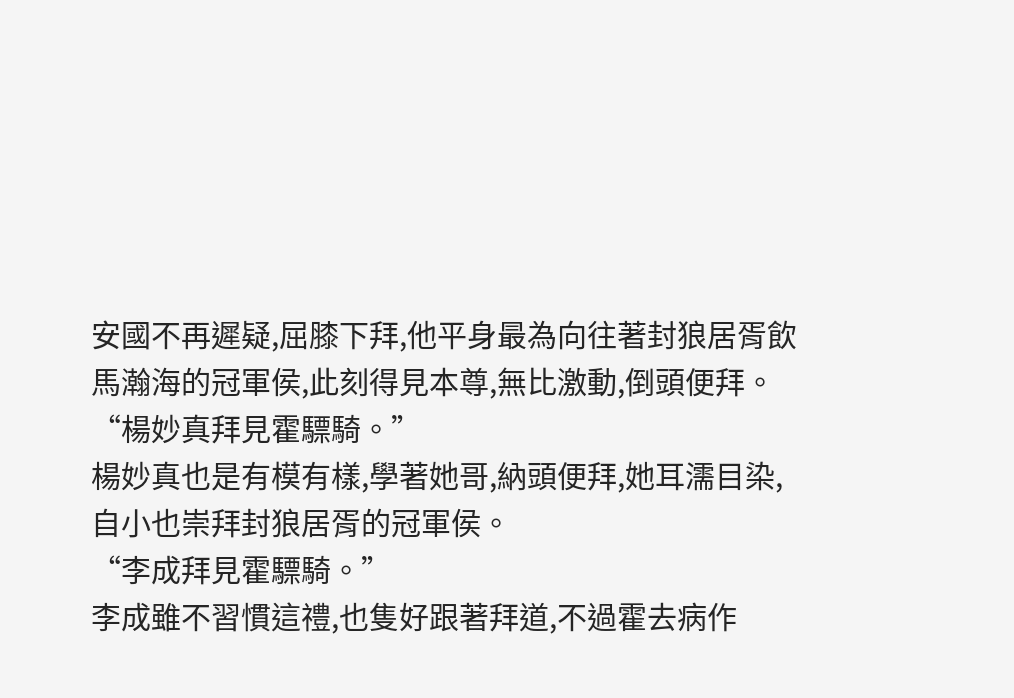安國不再遲疑,屈膝下拜,他平身最為向往著封狼居胥飲馬瀚海的冠軍侯,此刻得見本尊,無比激動,倒頭便拜。
“楊妙真拜見霍驃騎。”
楊妙真也是有模有樣,學著她哥,納頭便拜,她耳濡目染,自小也崇拜封狼居胥的冠軍侯。
“李成拜見霍驃騎。”
李成雖不習慣這禮,也隻好跟著拜道,不過霍去病作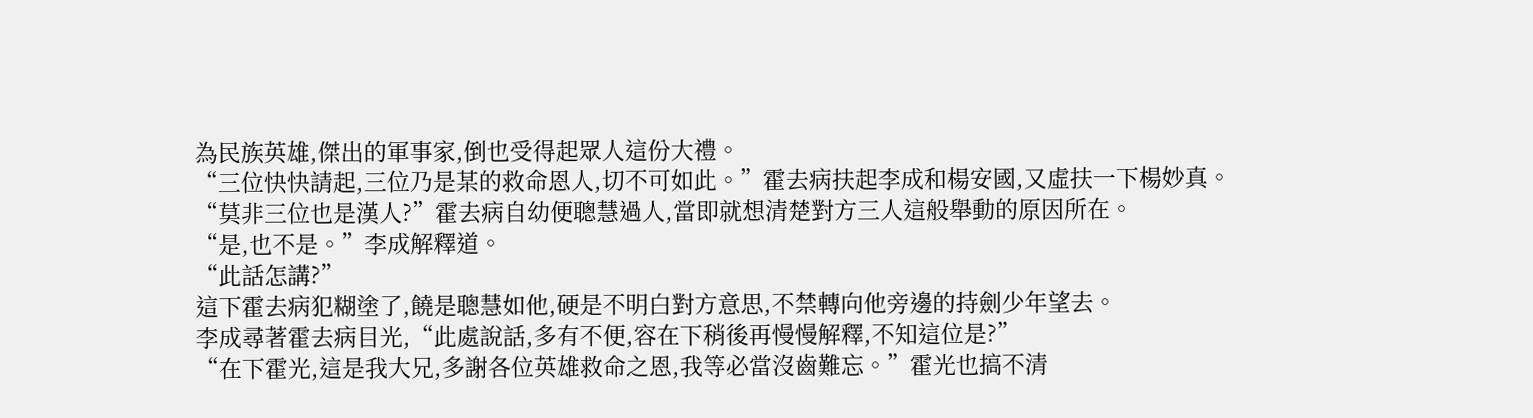為民族英雄,傑出的軍事家,倒也受得起眾人這份大禮。
“三位快快請起,三位乃是某的救命恩人,切不可如此。”霍去病扶起李成和楊安國,又虛扶一下楊妙真。
“莫非三位也是漢人?”霍去病自幼便聰慧過人,當即就想清楚對方三人這般舉動的原因所在。
“是,也不是。”李成解釋道。
“此話怎講?”
這下霍去病犯糊塗了,饒是聰慧如他,硬是不明白對方意思,不禁轉向他旁邊的持劍少年望去。
李成尋著霍去病目光,“此處說話,多有不便,容在下稍後再慢慢解釋,不知這位是?”
“在下霍光,這是我大兄,多謝各位英雄救命之恩,我等必當沒齒難忘。”霍光也搞不清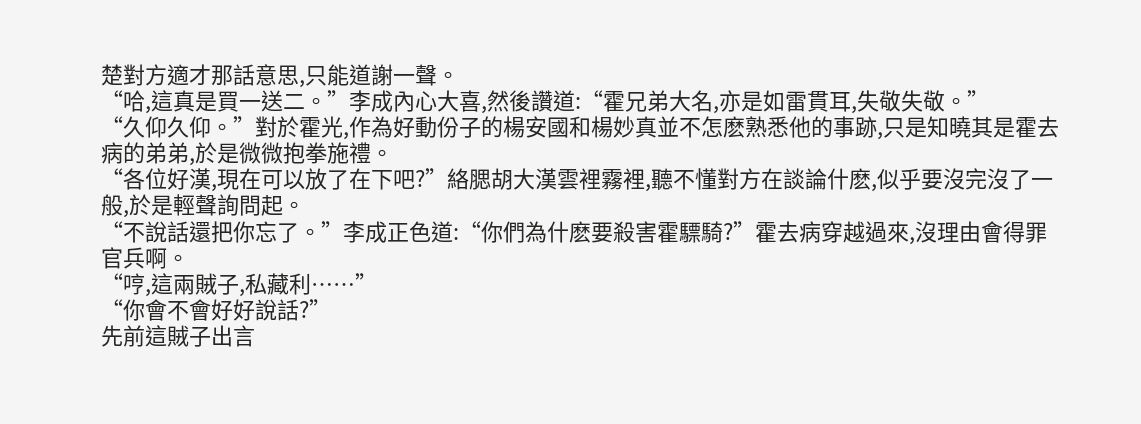楚對方適才那話意思,只能道謝一聲。
“哈,這真是買一送二。”李成內心大喜,然後讚道:“霍兄弟大名,亦是如雷貫耳,失敬失敬。”
“久仰久仰。”對於霍光,作為好動份子的楊安國和楊妙真並不怎麽熟悉他的事跡,只是知曉其是霍去病的弟弟,於是微微抱拳施禮。
“各位好漢,現在可以放了在下吧?”絡腮胡大漢雲裡霧裡,聽不懂對方在談論什麽,似乎要沒完沒了一般,於是輕聲詢問起。
“不說話還把你忘了。”李成正色道:“你們為什麽要殺害霍驃騎?”霍去病穿越過來,沒理由會得罪官兵啊。
“哼,這兩賊子,私藏利……”
“你會不會好好說話?”
先前這賊子出言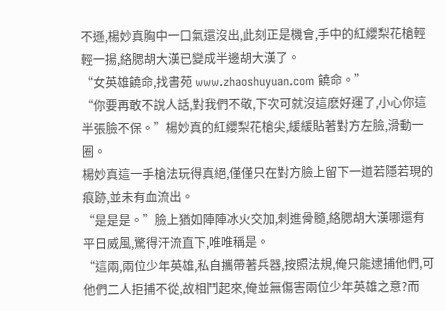不遜,楊妙真胸中一口氣還沒出,此刻正是機會,手中的紅纓梨花槍輕輕一揚,絡腮胡大漢已變成半邊胡大漢了。
“女英雄饒命,找書苑 www.zhaoshuyuan.com 饒命。”
“你要再敢不說人話,對我們不敬,下次可就沒這麽好運了,小心你這半張臉不保。”楊妙真的紅纓梨花槍尖,緩緩貼著對方左臉,滑動一圈。
楊妙真這一手槍法玩得真絕,僅僅只在對方臉上留下一道若隱若現的痕跡,並未有血流出。
“是是是。”臉上猶如陣陣冰火交加,刺進骨髓,絡腮胡大漢哪還有平日威風,驚得汗流直下,唯唯稱是。
“這兩,兩位少年英雄,私自攜帶著兵器,按照法規,俺只能逮捕他們,可他們二人拒捕不從,故相鬥起來,俺並無傷害兩位少年英雄之意?而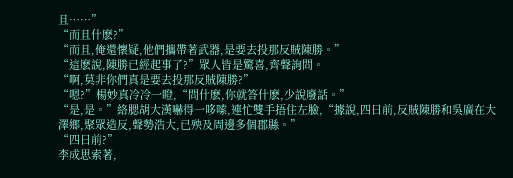且……”
“而且什麽?”
“而且,俺還懷疑,他們攜帶著武器,是要去投那反賊陳勝。”
“這麽說,陳勝已經起事了?”眾人皆是驚喜,齊聲詢問。
“啊,莫非你們真是要去投那反賊陳勝?”
“嗯?”楊妙真冷冷一瞪,“問什麽,你就答什麽,少說廢話。”
“是,是。”絡腮胡大漢嚇得一哆嗦,連忙雙手捂住左臉,“據說,四日前,反賊陳勝和吳廣在大澤鄉,聚眾造反,聲勢浩大,已殃及周邊多個郡縣。”
“四日前?”
李成思索著,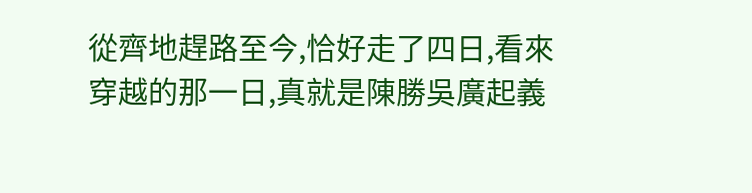從齊地趕路至今,恰好走了四日,看來穿越的那一日,真就是陳勝吳廣起義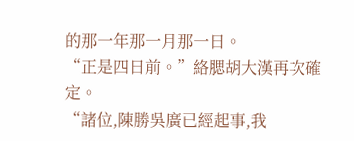的那一年那一月那一日。
“正是四日前。”絡腮胡大漢再次確定。
“諸位,陳勝吳廣已經起事,我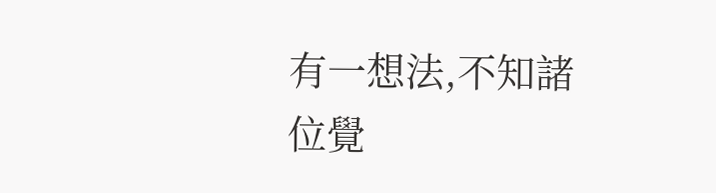有一想法,不知諸位覺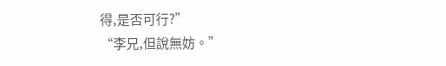得,是否可行?”
“李兄,但說無妨。”